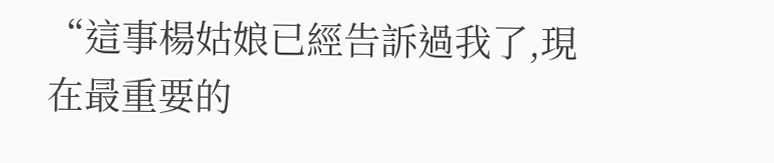“這事楊姑娘已經告訴過我了,現在最重要的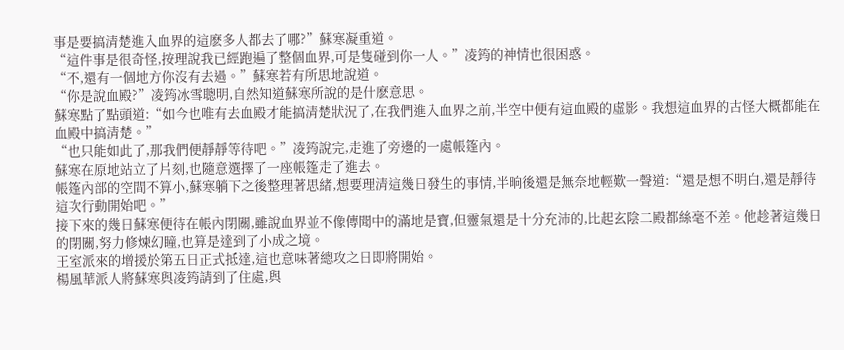事是要搞清楚進入血界的這麽多人都去了哪?”蘇寒凝重道。
“這件事是很奇怪,按理說我已經跑遍了整個血界,可是隻碰到你一人。”凌筠的神情也很困惑。
“不,還有一個地方你沒有去過。”蘇寒若有所思地說道。
“你是說血殿?”凌筠冰雪聰明,自然知道蘇寒所說的是什麽意思。
蘇寒點了點頭道:“如今也唯有去血殿才能搞清楚狀況了,在我們進入血界之前,半空中便有這血殿的虛影。我想這血界的古怪大概都能在血殿中搞清楚。”
“也只能如此了,那我們便靜靜等待吧。”凌筠說完,走進了旁邊的一處帳篷內。
蘇寒在原地站立了片刻,也隨意選擇了一座帳篷走了進去。
帳篷內部的空間不算小,蘇寒躺下之後整理著思緒,想要理清這幾日發生的事情,半晌後還是無奈地輕歎一聲道:“還是想不明白,還是靜待這次行動開始吧。”
接下來的幾日蘇寒便待在帳內閉關,雖說血界並不像傳聞中的滿地是寶,但靈氣還是十分充沛的,比起玄陰二殿都絲毫不差。他趁著這幾日的閉關,努力修煉幻瞳,也算是達到了小成之境。
王室派來的增援於第五日正式抵達,這也意味著總攻之日即將開始。
楊風華派人將蘇寒與凌筠請到了住處,與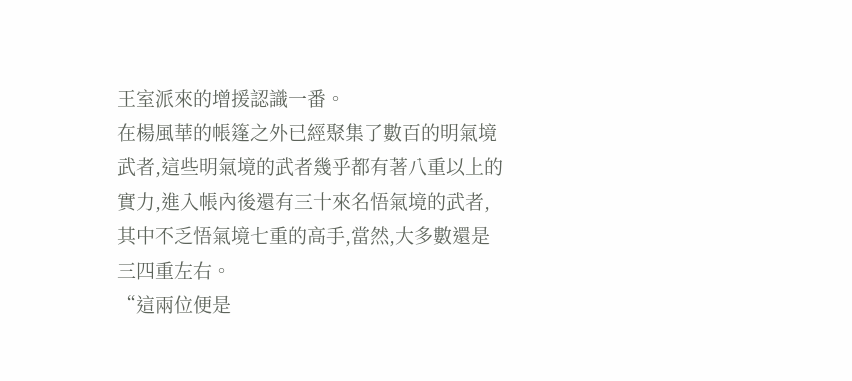王室派來的增援認識一番。
在楊風華的帳篷之外已經聚集了數百的明氣境武者,這些明氣境的武者幾乎都有著八重以上的實力,進入帳內後還有三十來名悟氣境的武者,其中不乏悟氣境七重的高手,當然,大多數還是三四重左右。
“這兩位便是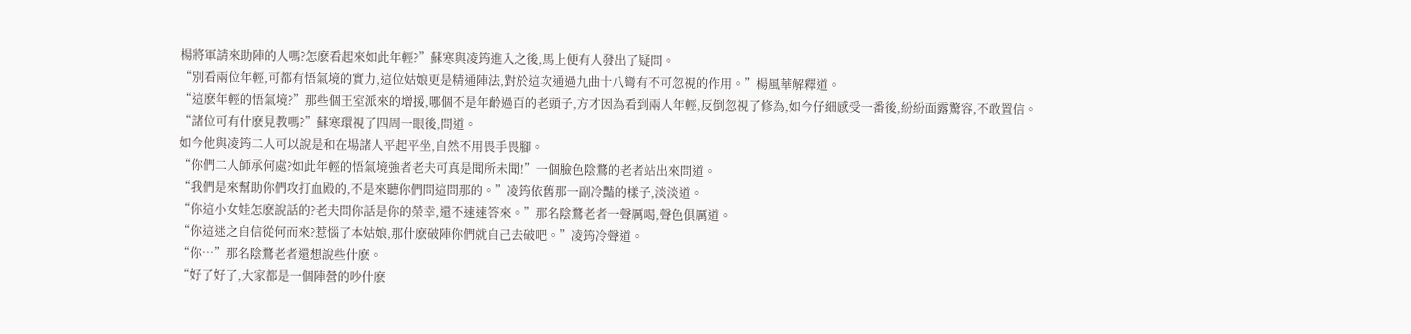楊將軍請來助陣的人嗎?怎麽看起來如此年輕?”蘇寒與凌筠進入之後,馬上便有人發出了疑問。
“別看兩位年輕,可都有悟氣境的實力,這位姑娘更是精通陣法,對於這次通過九曲十八彎有不可忽視的作用。”楊風華解釋道。
“這麽年輕的悟氣境?”那些個王室派來的增援,哪個不是年齡過百的老頭子,方才因為看到兩人年輕,反倒忽視了修為,如今仔細感受一番後,紛紛面露驚容,不敢置信。
“諸位可有什麽見教嗎?”蘇寒環視了四周一眼後,問道。
如今他與凌筠二人可以說是和在場諸人平起平坐,自然不用畏手畏腳。
“你們二人師承何處?如此年輕的悟氣境強者老夫可真是聞所未聞!”一個臉色陰鶩的老者站出來問道。
“我們是來幫助你們攻打血殿的,不是來聽你們問這問那的。”凌筠依舊那一副冷豔的樣子,淡淡道。
“你這小女娃怎麽說話的?老夫問你話是你的榮幸,還不速速答來。”那名陰鶩老者一聲厲喝,聲色俱厲道。
“你這迷之自信從何而來?惹惱了本姑娘,那什麽破陣你們就自己去破吧。”凌筠冷聲道。
“你…”那名陰鶩老者還想說些什麽。
“好了好了,大家都是一個陣營的吵什麽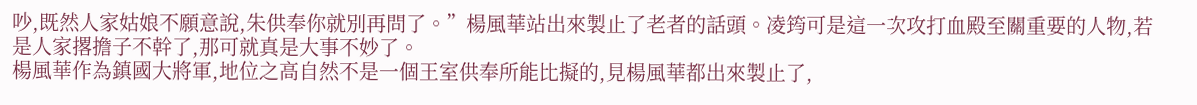吵,既然人家姑娘不願意說,朱供奉你就別再問了。”楊風華站出來製止了老者的話頭。凌筠可是這一次攻打血殿至關重要的人物,若是人家撂擔子不幹了,那可就真是大事不妙了。
楊風華作為鎮國大將軍,地位之高自然不是一個王室供奉所能比擬的,見楊風華都出來製止了,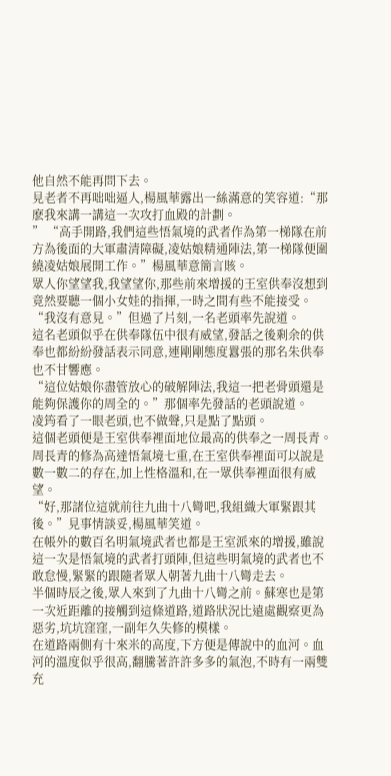他自然不能再問下去。
見老者不再咄咄逼人,楊風華露出一絲滿意的笑容道:“那麽我來講一講這一次攻打血殿的計劃。
” “高手開路,我們這些悟氣境的武者作為第一梯隊在前方為後面的大軍肅清障礙,凌姑娘精通陣法,第一梯隊便圍繞凌姑娘展開工作。”楊風華意簡言賅。
眾人你望望我,我望望你,那些前來增援的王室供奉沒想到竟然要聽一個小女娃的指揮,一時之間有些不能接受。
“我沒有意見。”但過了片刻,一名老頭率先說道。
這名老頭似乎在供奉隊伍中很有威望,發話之後剩余的供奉也都紛紛發話表示同意,連剛剛態度囂張的那名朱供奉也不甘響應。
“這位姑娘你盡管放心的破解陣法,我這一把老骨頭還是能夠保護你的周全的。”那個率先發話的老頭說道。
凌筠看了一眼老頭,也不做聲,只是點了點頭。
這個老頭便是王室供奉裡面地位最高的供奉之一周長青。周長青的修為高達悟氣境七重,在王室供奉裡面可以說是數一數二的存在,加上性格溫和,在一眾供奉裡面很有威望。
“好,那諸位這就前往九曲十八彎吧,我組織大軍緊跟其後。”見事情談妥,楊風華笑道。
在帳外的數百名明氣境武者也都是王室派來的增援,雖說這一次是悟氣境的武者打頭陣,但這些明氣境的武者也不敢怠慢,緊緊的跟隨者眾人朝著九曲十八彎走去。
半個時辰之後,眾人來到了九曲十八彎之前。蘇寒也是第一次近距離的接觸到這條道路,道路狀況比遠處觀察更為惡劣,坑坑窪窪,一副年久失修的模樣。
在道路兩側有十來米的高度,下方便是傳說中的血河。血河的溫度似乎很高,翻騰著許許多多的氣泡,不時有一兩雙充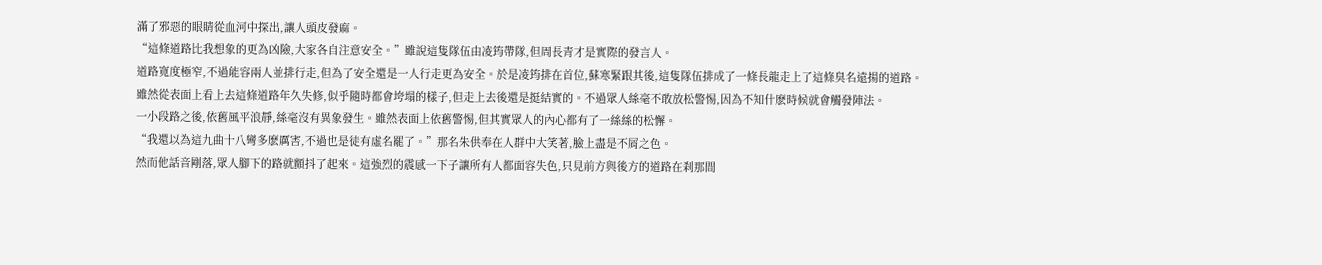滿了邪惡的眼睛從血河中探出,讓人頭皮發麻。
“這條道路比我想象的更為凶險,大家各自注意安全。”雖說這隻隊伍由凌筠帶隊,但周長青才是實際的發言人。
道路寬度極窄,不過能容兩人並排行走,但為了安全還是一人行走更為安全。於是凌筠排在首位,蘇寒緊跟其後,這隻隊伍排成了一條長龍走上了這條臭名遠揚的道路。
雖然從表面上看上去這條道路年久失修,似乎隨時都會垮塌的樣子,但走上去後還是挺結實的。不過眾人絲毫不敢放松警惕,因為不知什麽時候就會觸發陣法。
一小段路之後,依舊風平浪靜,絲毫沒有異象發生。雖然表面上依舊警惕,但其實眾人的內心都有了一絲絲的松懈。
“我還以為這九曲十八彎多麽厲害,不過也是徒有虛名罷了。”那名朱供奉在人群中大笑著,臉上盡是不屑之色。
然而他話音剛落,眾人腳下的路就顫抖了起來。這強烈的震感一下子讓所有人都面容失色,只見前方與後方的道路在刹那間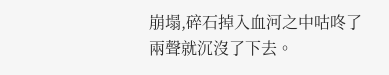崩塌,碎石掉入血河之中咕咚了兩聲就沉沒了下去。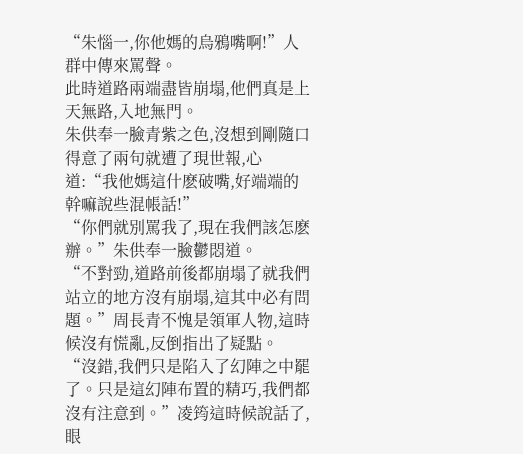“朱惱一,你他媽的烏鴉嘴啊!”人群中傳來罵聲。
此時道路兩端盡皆崩塌,他們真是上天無路,入地無門。
朱供奉一臉青紫之色,沒想到剛隨口得意了兩句就遭了現世報,心道:“我他媽這什麽破嘴,好端端的幹嘛說些混帳話!”
“你們就別罵我了,現在我們該怎麽辦。”朱供奉一臉鬱悶道。
“不對勁,道路前後都崩塌了就我們站立的地方沒有崩塌,這其中必有問題。”周長青不愧是領軍人物,這時候沒有慌亂,反倒指出了疑點。
“沒錯,我們只是陷入了幻陣之中罷了。只是這幻陣布置的精巧,我們都沒有注意到。”凌筠這時候說話了,眼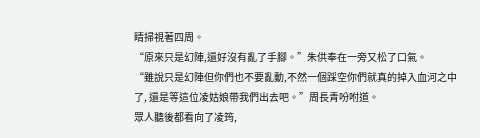睛掃視著四周。
“原來只是幻陣,還好沒有亂了手腳。”朱供奉在一旁又松了口氣。
“雖說只是幻陣但你們也不要亂動,不然一個踩空你們就真的掉入血河之中了, 還是等這位凌姑娘帶我們出去吧。”周長青吩咐道。
眾人聽後都看向了凌筠,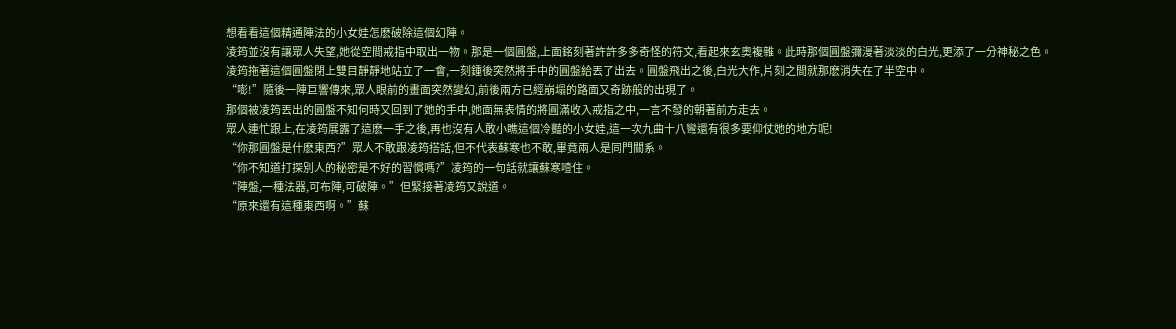想看看這個精通陣法的小女娃怎麽破除這個幻陣。
凌筠並沒有讓眾人失望,她從空間戒指中取出一物。那是一個圓盤,上面銘刻著許許多多奇怪的符文,看起來玄奧複雜。此時那個圓盤彌漫著淡淡的白光,更添了一分神秘之色。
凌筠拖著這個圓盤閉上雙目靜靜地站立了一會,一刻鍾後突然將手中的圓盤給丟了出去。圓盤飛出之後,白光大作,片刻之間就那麽消失在了半空中。
“嘭!”隨後一陣巨響傳來,眾人眼前的畫面突然變幻,前後兩方已經崩塌的路面又奇跡般的出現了。
那個被凌筠丟出的圓盤不知何時又回到了她的手中,她面無表情的將圓滿收入戒指之中,一言不發的朝著前方走去。
眾人連忙跟上,在凌筠展露了這麽一手之後,再也沒有人敢小瞧這個冷豔的小女娃,這一次九曲十八彎還有很多要仰仗她的地方呢!
“你那圓盤是什麽東西?”眾人不敢跟凌筠搭話,但不代表蘇寒也不敢,畢竟兩人是同門關系。
“你不知道打探別人的秘密是不好的習慣嗎?”凌筠的一句話就讓蘇寒噎住。
“陣盤,一種法器,可布陣,可破陣。”但緊接著凌筠又說道。
“原來還有這種東西啊。”蘇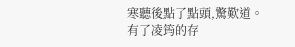寒聽後點了點頭,驚歎道。
有了凌筠的存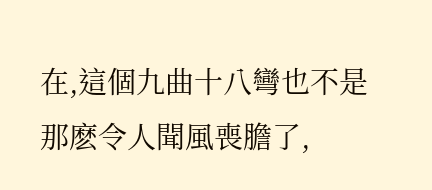在,這個九曲十八彎也不是那麽令人聞風喪膽了,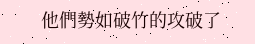他們勢如破竹的攻破了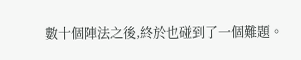數十個陣法之後,終於也碰到了一個難題。